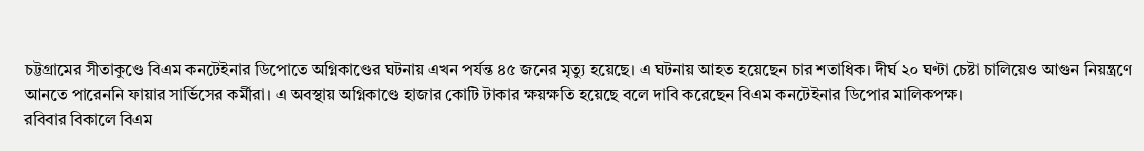চট্টগ্রামের সীতাকুণ্ডে বিএম কনটেইনার ডিপোতে অগ্নিকাণ্ডের ঘটনায় এখন পর্যন্ত ৪৫ জনের মৃত্যু হয়েছে। এ ঘটনায় আহত হয়েছেন চার শতাধিক। দীর্ঘ ২০ ঘণ্টা চেষ্টা চালিয়েও আগুন নিয়ন্ত্রণে আনতে পারেননি ফায়ার সার্ভিসের কর্মীরা। এ অবস্থায় অগ্নিকাণ্ডে হাজার কোটি টাকার ক্ষয়ক্ষতি হয়েছে বলে দাবি করেছেন বিএম কনটেইনার ডিপোর মালিকপক্ষ।
রবিবার বিকালে বিএম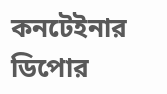কনটেইনার ডিপোর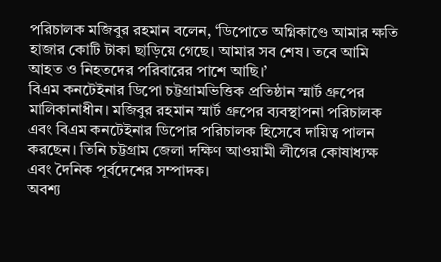পরিচালক মজিবুর রহমান বলেন, ‘ডিপোতে অগ্নিকাণ্ডে আমার ক্ষতি হাজার কোটি টাকা ছাড়িয়ে গেছে। আমার সব শেষ। তবে আমি আহত ও নিহতদের পরিবারের পাশে আছি।’
বিএম কনটেইনার ডিপো চট্টগ্রামভিত্তিক প্রতিষ্ঠান স্মার্ট গ্রুপের মালিকানাধীন। মজিবুর রহমান স্মার্ট গ্রুপের ব্যবস্থাপনা পরিচালক এবং বিএম কনটেইনার ডিপোর পরিচালক হিসেবে দায়িত্ব পালন করছেন। তিনি চট্টগ্রাম জেলা দক্ষিণ আওয়ামী লীগের কোষাধ্যক্ষ এবং দৈনিক পূর্বদেশের সম্পাদক।
অবশ্য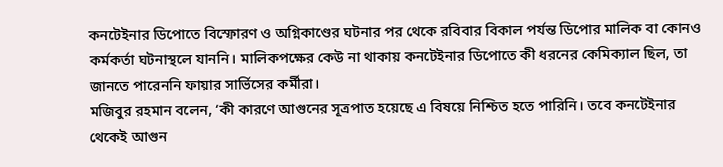কনটেইনার ডিপোতে বিস্ফোরণ ও অগ্নিকাণ্ডের ঘটনার পর থেকে রবিবার বিকাল পর্যন্ত ডিপোর মালিক বা কোনও কর্মকর্তা ঘটনাস্থলে যাননি। মালিকপক্ষের কেউ না থাকায় কনটেইনার ডিপোতে কী ধরনের কেমিক্যাল ছিল, তা জানতে পারেননি ফায়ার সার্ভিসের কর্মীরা।
মজিবুর রহমান বলেন, ‘কী কারণে আগুনের সূত্রপাত হয়েছে এ বিষয়ে নিশ্চিত হতে পারিনি। তবে কনটেইনার থেকেই আগুন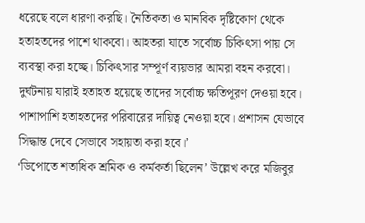ধরেছে বলে ধারণা করছি। নৈতিকতা ও মানবিক দৃষ্টিকোণ থেকে হতাহতদের পাশে থাকবো। আহতরা যাতে সর্বোচ্চ চিকিৎসা পায় সে ব্যবস্থা করা হচ্ছে। চিকিৎসার সম্পূর্ণ ব্যয়ভার আমরা বহন করবো। দুর্ঘটনায় যারাই হতাহত হয়েছে তাদের সর্বোচ্চ ক্ষতিপূরণ দেওয়া হবে। পাশাপাশি হতাহতদের পরিবারের দায়িত্ব নেওয়া হবে। প্রশাসন যেভাবে সিদ্ধান্ত দেবে সেভাবে সহায়তা করা হবে।’
‘ডিপোতে শতাধিক শ্রমিক ও কর্মকর্তা ছিলেন’ উল্লেখ করে মজিবুর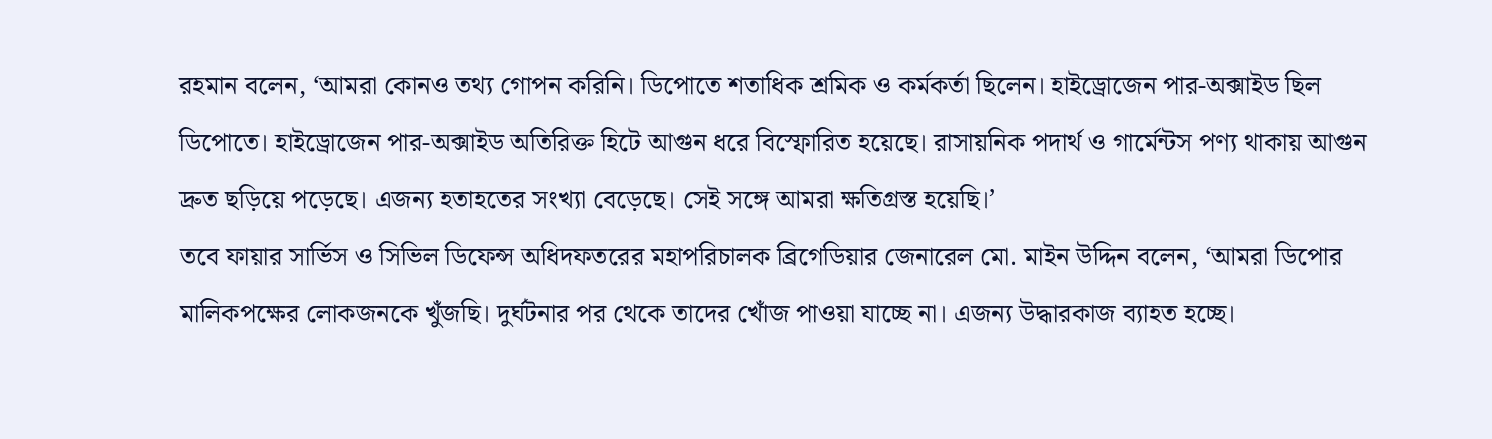রহমান বলেন, ‘আমরা কোনও তথ্য গোপন করিনি। ডিপোতে শতাধিক শ্রমিক ও কর্মকর্তা ছিলেন। হাইড্রোজেন পার-অক্সাইড ছিল ডিপোতে। হাইড্রোজেন পার-অক্সাইড অতিরিক্ত হিটে আগুন ধরে বিস্ফোরিত হয়েছে। রাসায়নিক পদার্থ ও গার্মেন্টস পণ্য থাকায় আগুন দ্রুত ছড়িয়ে পড়েছে। এজন্য হতাহতের সংখ্যা বেড়েছে। সেই সঙ্গে আমরা ক্ষতিগ্রস্ত হয়েছি।’
তবে ফায়ার সার্ভিস ও সিভিল ডিফেন্স অধিদফতরের মহাপরিচালক ব্রিগেডিয়ার জেনারেল মো. মাইন উদ্দিন বলেন, ‘আমরা ডিপোর মালিকপক্ষের লোকজনকে খুঁজছি। দুর্ঘটনার পর থেকে তাদের খোঁজ পাওয়া যাচ্ছে না। এজন্য উদ্ধারকাজ ব্যাহত হচ্ছে।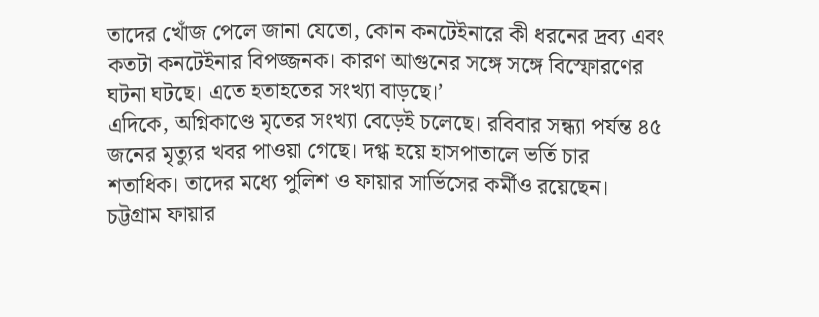তাদের খোঁজ পেলে জানা যেতো, কোন কনটেইনারে কী ধরনের দ্রব্য এবং কতটা কনটেইনার বিপজ্জনক। কারণ আগুনের সঙ্গে সঙ্গে বিস্ফোরণের ঘটনা ঘটছে। এতে হতাহতের সংখ্যা বাড়ছে।’
এদিকে, অগ্নিকাণ্ডে মৃতের সংখ্যা বেড়েই চলেছে। রবিবার সন্ধ্যা পর্যন্ত ৪৫ জনের মৃত্যুর খবর পাওয়া গেছে। দগ্ধ হয়ে হাসপাতালে ভর্তি চার শতাধিক। তাদের মধ্যে পুলিশ ও ফায়ার সার্ভিসের কর্মীও রয়েছেন।
চট্টগ্রাম ফায়ার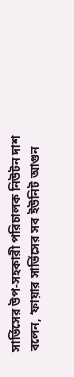সার্ভিসের উপ-সহকারী পরিচালক নিউটন দাশ বলেন, ‘ফায়ার সার্ভিসের সব ইউনিট আগুন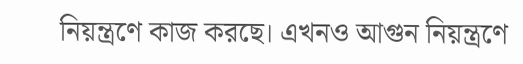নিয়ন্ত্রণে কাজ করছে। এখনও আগুন নিয়ন্ত্রণে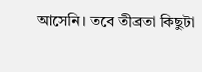আসেনি। তবে তীব্রতা কিছুটা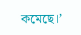কমেছে।’